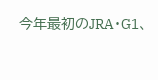今年最初のJRA・G1、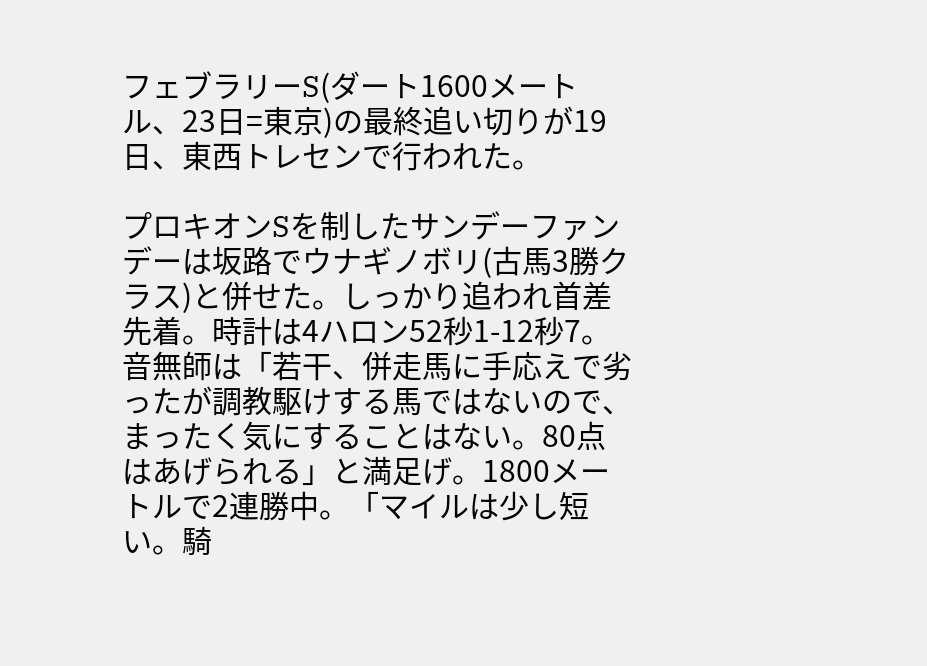フェブラリーS(ダート1600メートル、23日=東京)の最終追い切りが19日、東西トレセンで行われた。

プロキオンSを制したサンデーファンデーは坂路でウナギノボリ(古馬3勝クラス)と併せた。しっかり追われ首差先着。時計は4ハロン52秒1-12秒7。音無師は「若干、併走馬に手応えで劣ったが調教駆けする馬ではないので、まったく気にすることはない。80点はあげられる」と満足げ。1800メートルで2連勝中。「マイルは少し短い。騎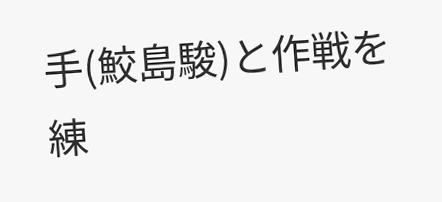手(鮫島駿)と作戦を練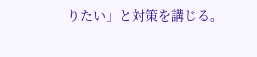りたい」と対策を講じる。